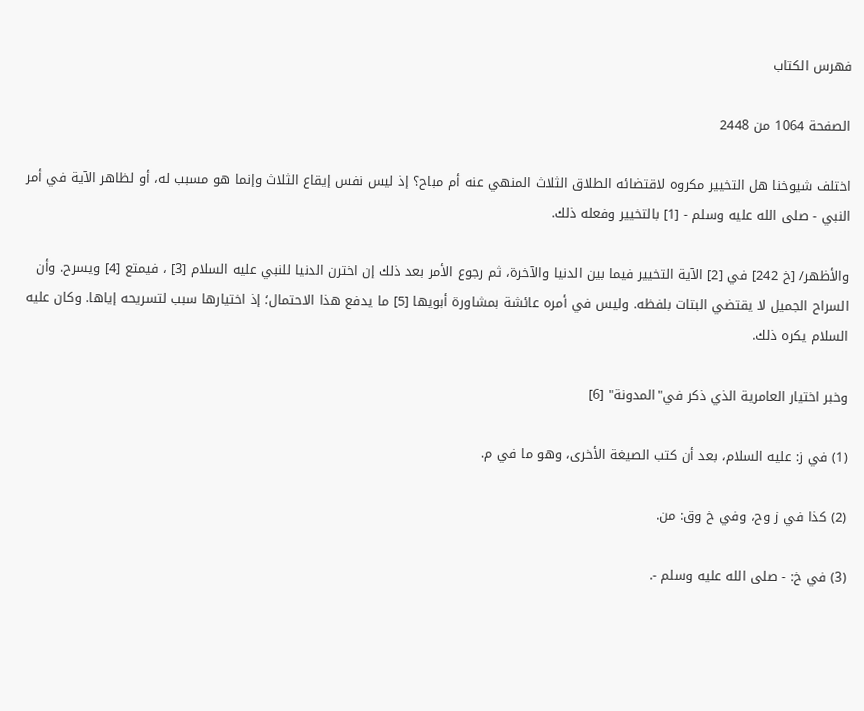فهرس الكتاب

الصفحة 1064 من 2448

اختلف شيوخنا هل التخيير مكروه لاقتضائه الطلاق الثلاث المنهي عنه أم مباح؟ إذ ليس نفس إيقاع الثلاث وإنما هو مسبب له، أو لظاهر الآية في أمر النبي - صلى الله عليه وسلم - [1] بالتخيير وفعله ذلك.

والأظهر/ [خ 242] في [2] الآية التخيير فيما بين الدنيا والآخرة، ثم رجوع الأمر بعد ذلك إن اخترن الدنيا للنبي عليه السلام [3] ، فيمتع [4] ويسرح. وأن السراح الجميل لا يقتضي البتات بلفظه. وليس في أمره عائشة بمشاورة أبويها [5] ما يدفع هذا الاحتمال؛ إذ اختيارها سبب لتسريحه إياها. وكان عليه السلام يكره ذلك.

وخبر اختيار العامرية الذي ذكر في"المدونة" [6]

(1) في ز: عليه السلام، بعد أن كتب الصيغة الأخرى، وهو ما في م.

(2) كذا في ز وح، وفي خ وق: من.

(3) في خ: - صلى الله عليه وسلم -.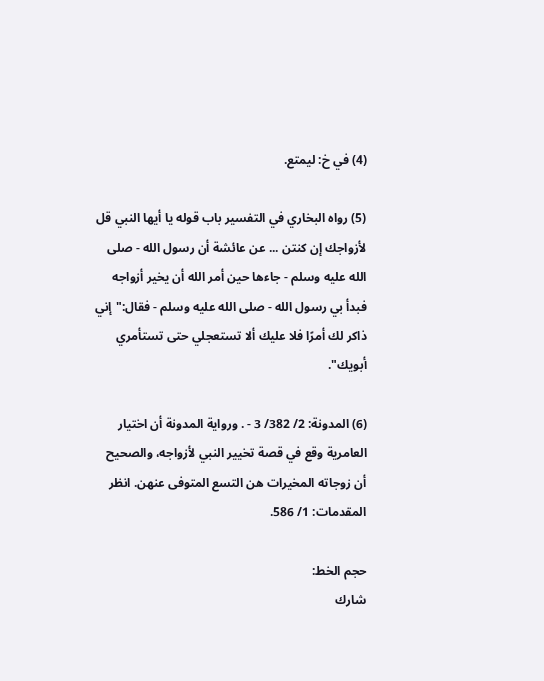(4) في خ: ليمتع.

(5) رواه البخاري في التفسير باب قوله يا أيها النبي قل لأزواجك إن كنتن ... عن عائشة أن رسول الله - صلى الله عليه وسلم - جاءها حين أمر الله أن يخير أزواجه فبدأ بي رسول الله - صلى الله عليه وسلم - فقال:"إني ذاكر لك أمرًا فلا عليك ألا تستعجلي حتى تستأمري أبويك".

(6) المدونة: 2/ 382/ 3 - . ورواية المدونة أن اختيار العامرية وقع في قصة تخيير النبي لأزواجه، والصحيح أن زوجاته المخيرات هن التسع المتوفى عنهن. انظر المقدمات: 1/ 586.

حجم الخط:
شارك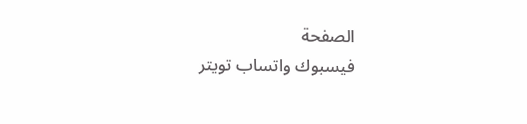الصفحة
فيسبوك واتساب تويتر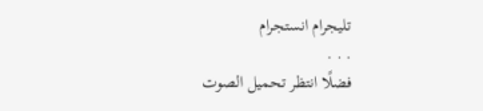تليجرام انستجرام
. . .
فضلًا انتظر تحميل الصوت